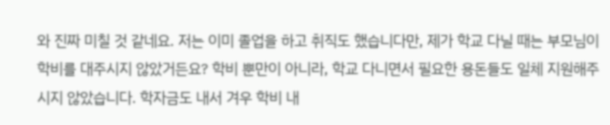와 진짜 미칠 것 같네요. 저는 이미 졸업을 하고 취직도 했습니다만, 제가 학교 다닐 때는 부모님이 학비를 대주시지 않았거든요? 학비 뿐만이 아니라, 학교 다니면서 필요한 용돈들도 일체 지원해주시지 않았습니다. 학자금도 내서 겨우 학비 내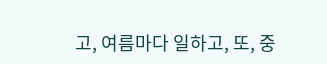고, 여름마다 일하고, 또, 중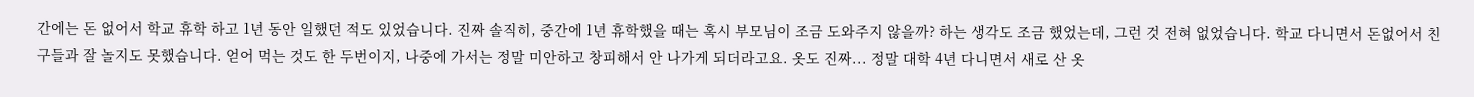간에는 돈 없어서 학교 휴학 하고 1년 동안 일했던 적도 있었습니다. 진짜 솔직히, 중간에 1년 휴학했을 때는 혹시 부모님이 조금 도와주지 않을까? 하는 생각도 조금 했었는데, 그런 것 전혀 없었습니다. 학교 다니면서 돈없어서 친구들과 잘 놀지도 못했습니다. 얻어 먹는 것도 한 두번이지, 나중에 가서는 정말 미안하고 창피해서 안 나가게 되더라고요. 옷도 진짜... 정말 대학 4년 다니면서 새로 산 옷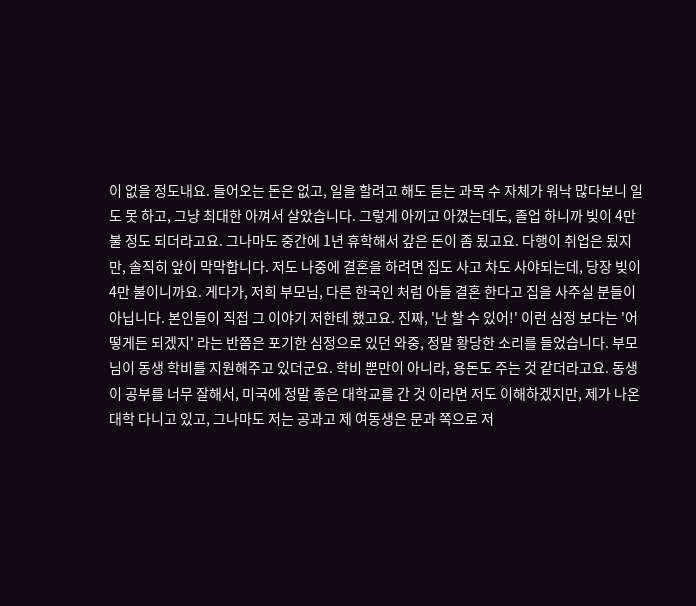이 없을 정도내요. 들어오는 돈은 없고, 일을 할려고 해도 듣는 과목 수 자체가 워낙 많다보니 일도 못 하고, 그냥 최대한 아껴서 살았습니다. 그렇게 아끼고 아꼈는데도, 졸업 하니까 빚이 4만 불 정도 되더라고요. 그나마도 중간에 1년 휴학해서 갚은 돈이 좀 됬고요. 다행이 취업은 됬지만, 솔직히 앞이 막막합니다. 저도 나중에 결혼을 하려면 집도 사고 차도 사야되는데, 당장 빚이 4만 불이니까요. 게다가, 저희 부모님, 다른 한국인 처럼 아들 결혼 한다고 집을 사주실 분들이 아닙니다. 본인들이 직접 그 이야기 저한테 했고요. 진짜, '난 할 수 있어!' 이런 심정 보다는 '어떻게든 되겠지' 라는 반쯤은 포기한 심정으로 있던 와중, 정말 황당한 소리를 들었습니다. 부모님이 동생 학비를 지원해주고 있더군요. 학비 뿐만이 아니라, 용돈도 주는 것 같더라고요. 동생이 공부를 너무 잘해서, 미국에 정말 좋은 대학교를 간 것 이라면 저도 이해하겠지만, 제가 나온 대학 다니고 있고, 그나마도 저는 공과고 제 여동생은 문과 쪽으로 저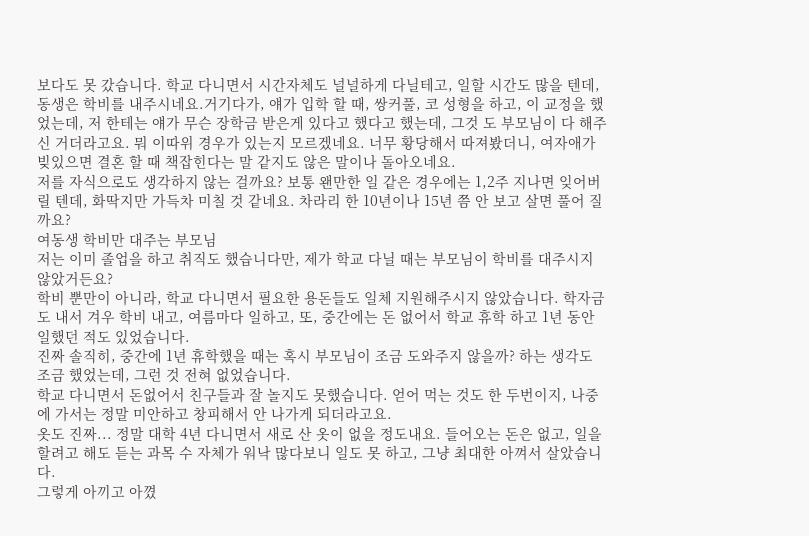보다도 못 갔습니다. 학교 다니면서 시간자체도 널널하게 다닐테고, 일할 시간도 많을 텐데, 동생은 학비를 내주시네요.거기다가, 얘가 입학 할 때, 쌍커풀, 코 성형을 하고, 이 교정을 했었는데, 저 한테는 얘가 무슨 장학금 받은게 있다고 했다고 했는데, 그것 도 부모님이 다 해주신 거더라고요. 뭐 이따위 경우가 있는지 모르겠네요. 너무 황당해서 따져봤더니, 여자애가 빚있으면 결혼 할 때 책잡힌다는 말 같지도 않은 말이나 돌아오네요.
저를 자식으로도 생각하지 않는 걸까요? 보통 왠만한 일 같은 경우에는 1,2주 지나면 잊어버릴 텐데, 화딱지만 가득차 미칠 것 같네요. 차라리 한 10년이나 15년 쯤 안 보고 살면 풀어 질까요?
여동생 학비만 대주는 부모님
저는 이미 졸업을 하고 취직도 했습니다만, 제가 학교 다닐 때는 부모님이 학비를 대주시지 않았거든요?
학비 뿐만이 아니라, 학교 다니면서 필요한 용돈들도 일체 지원해주시지 않았습니다. 학자금도 내서 겨우 학비 내고, 여름마다 일하고, 또, 중간에는 돈 없어서 학교 휴학 하고 1년 동안 일했던 적도 있었습니다.
진짜 솔직히, 중간에 1년 휴학했을 때는 혹시 부모님이 조금 도와주지 않을까? 하는 생각도 조금 했었는데, 그런 것 전혀 없었습니다.
학교 다니면서 돈없어서 친구들과 잘 놀지도 못했습니다. 얻어 먹는 것도 한 두번이지, 나중에 가서는 정말 미안하고 창피해서 안 나가게 되더라고요.
옷도 진짜... 정말 대학 4년 다니면서 새로 산 옷이 없을 정도내요. 들어오는 돈은 없고, 일을 할려고 해도 듣는 과목 수 자체가 워낙 많다보니 일도 못 하고, 그냥 최대한 아껴서 살았습니다.
그렇게 아끼고 아꼈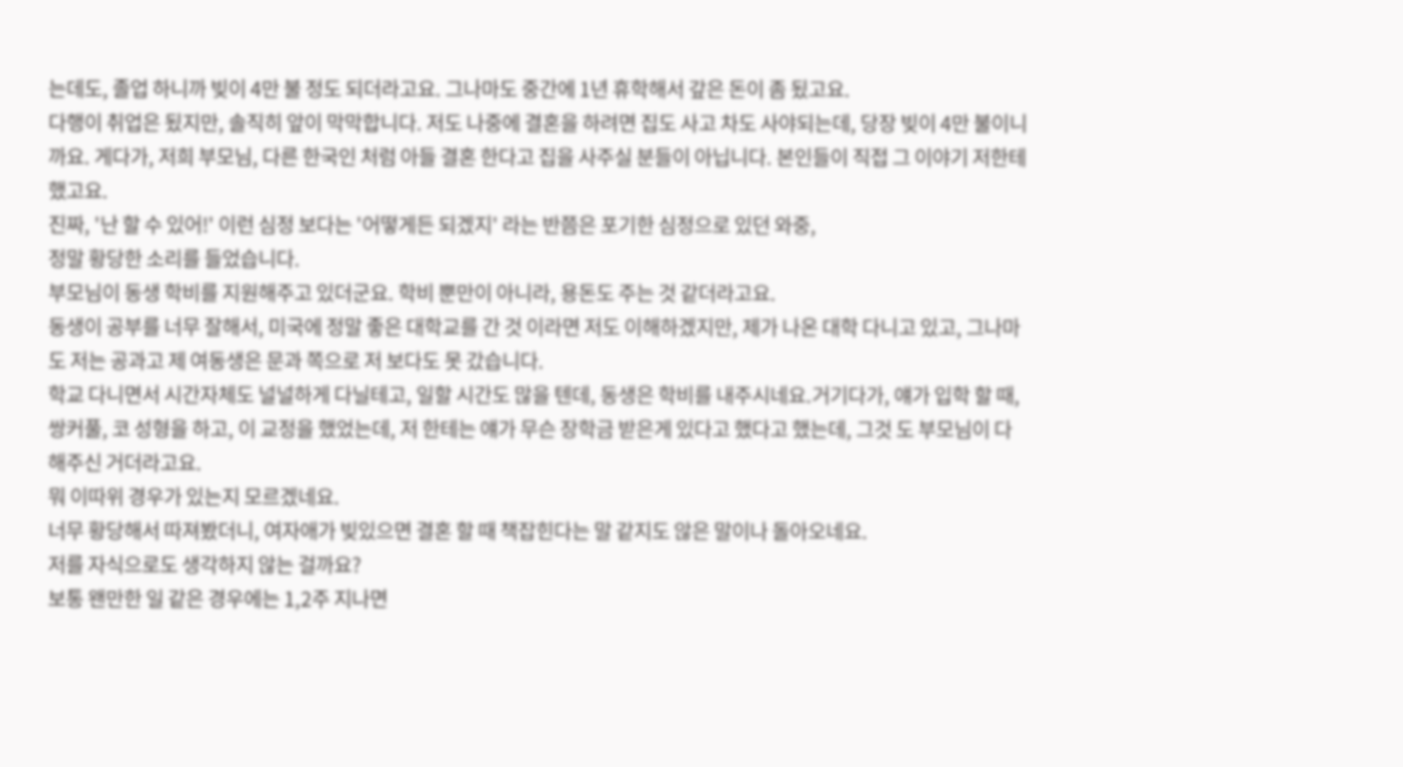는데도, 졸업 하니까 빚이 4만 불 정도 되더라고요. 그나마도 중간에 1년 휴학해서 갚은 돈이 좀 됬고요.
다행이 취업은 됬지만, 솔직히 앞이 막막합니다. 저도 나중에 결혼을 하려면 집도 사고 차도 사야되는데, 당장 빚이 4만 불이니까요. 게다가, 저희 부모님, 다른 한국인 처럼 아들 결혼 한다고 집을 사주실 분들이 아닙니다. 본인들이 직접 그 이야기 저한테 했고요.
진짜, '난 할 수 있어!' 이런 심정 보다는 '어떻게든 되겠지' 라는 반쯤은 포기한 심정으로 있던 와중,
정말 황당한 소리를 들었습니다.
부모님이 동생 학비를 지원해주고 있더군요. 학비 뿐만이 아니라, 용돈도 주는 것 같더라고요.
동생이 공부를 너무 잘해서, 미국에 정말 좋은 대학교를 간 것 이라면 저도 이해하겠지만, 제가 나온 대학 다니고 있고, 그나마도 저는 공과고 제 여동생은 문과 쪽으로 저 보다도 못 갔습니다.
학교 다니면서 시간자체도 널널하게 다닐테고, 일할 시간도 많을 텐데, 동생은 학비를 내주시네요.거기다가, 얘가 입학 할 때, 쌍커풀, 코 성형을 하고, 이 교정을 했었는데, 저 한테는 얘가 무슨 장학금 받은게 있다고 했다고 했는데, 그것 도 부모님이 다 해주신 거더라고요.
뭐 이따위 경우가 있는지 모르겠네요.
너무 황당해서 따져봤더니, 여자애가 빚있으면 결혼 할 때 책잡힌다는 말 같지도 않은 말이나 돌아오네요.
저를 자식으로도 생각하지 않는 걸까요?
보통 왠만한 일 같은 경우에는 1,2주 지나면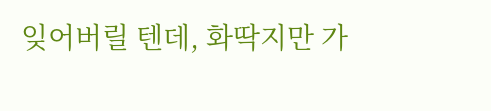잊어버릴 텐데, 화딱지만 가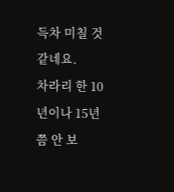득차 미칠 것 같네요.
차라리 한 10년이나 15년 쯤 안 보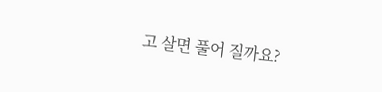고 살면 풀어 질까요?